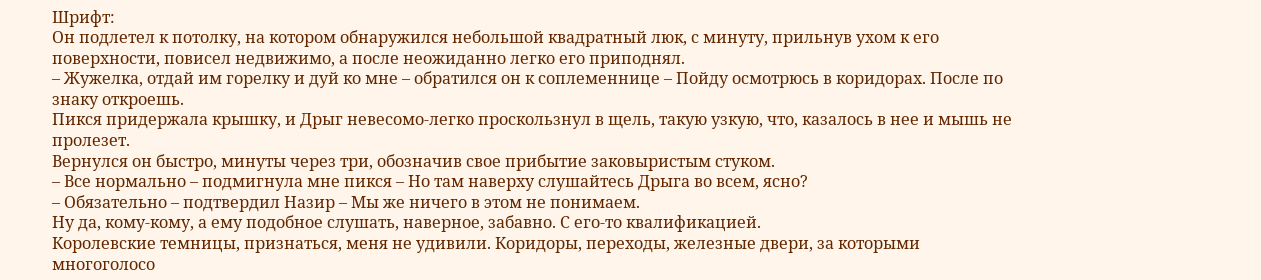Шрифт:
Он подлетел к потолку, на котором обнаружился небольшой квадратный люк, с минуту, прильнув ухом к его поверхности, повисел недвижимо, а после неожиданно легко его приподнял.
– Жужелка, отдай им горелку и дуй ко мне – обратился он к соплеменнице – Пойду осмотрюсь в коридорах. После по знаку откроешь.
Пикся придержала крышку, и Дрыг невесомо-легко проскользнул в щель, такую узкую, что, казалось в нее и мышь не пролезет.
Вернулся он быстро, минуты через три, обозначив свое прибытие заковыристым стуком.
– Все нормально – подмигнула мне пикся – Но там наверху слушайтесь Дрыга во всем, ясно?
– Обязательно – подтвердил Назир – Мы же ничего в этом не понимаем.
Ну да, кому-кому, а ему подобное слушать, наверное, забавно. С его-то квалификацией.
Королевские темницы, признаться, меня не удивили. Коридоры, переходы, железные двери, за которыми многоголосо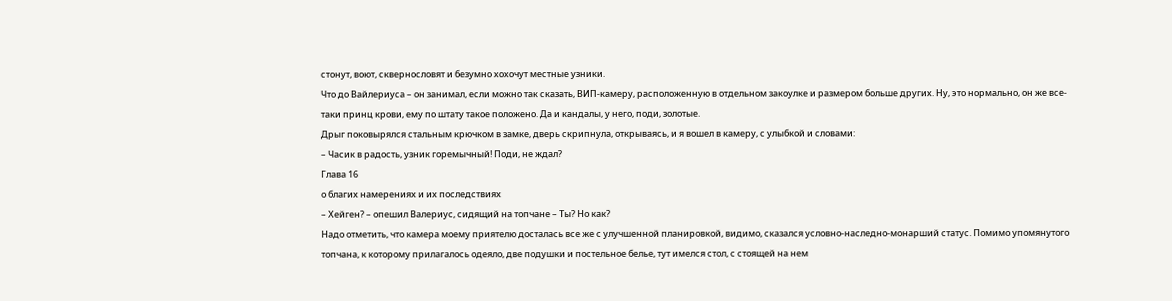стонут, воют, сквернословят и безумно хохочут местные узники.
Что до Вайлериуса – он занимал, если можно так сказать, ВИП-камеру, расположенную в отдельном закоулке и размером больше других. Ну, это нормально, он же все-таки принц крови, ему по штату такое положено. Да и кандалы, у него, поди, золотые.
Дрыг поковырялся стальным крючком в замке, дверь скрипнула, открываясь, и я вошел в камеру, с улыбкой и словами:
– Часик в радость, узник горемычный! Поди, не ждал?
Глава 16
о благих намерениях и их последствиях
– Хейген? – опешил Валериус, сидящий на топчане – Ты? Но как?
Надо отметить, что камера моему приятелю досталась все же с улучшенной планировкой, видимо, сказался условно-наследно-монарший статус. Помимо упомянутого топчана, к которому прилагалось одеяло, две подушки и постельное белье, тут имелся стол, с стоящей на нем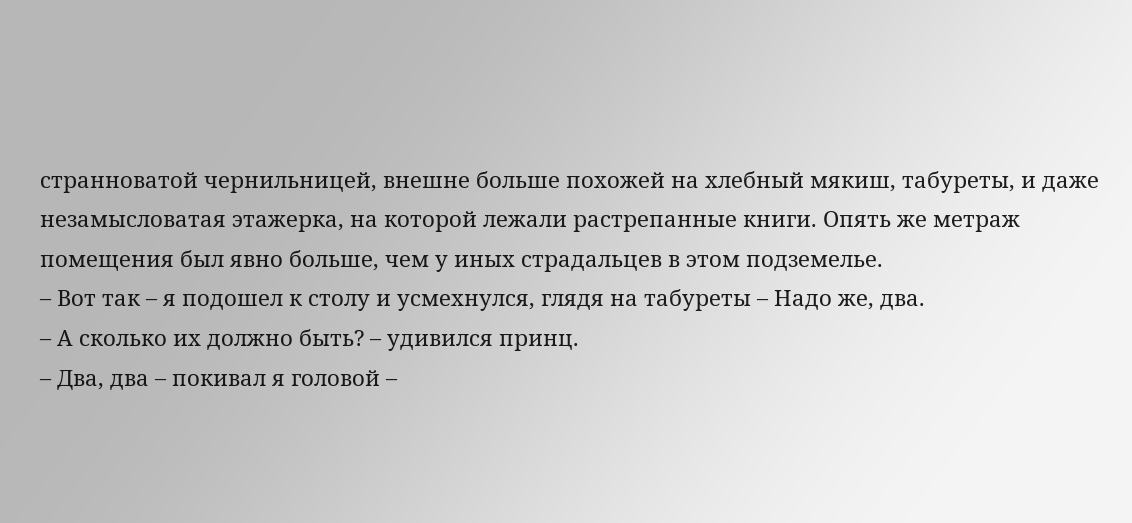странноватой чернильницей, внешне больше похожей на хлебный мякиш, табуреты, и даже незамысловатая этажерка, на которой лежали растрепанные книги. Опять же метраж помещения был явно больше, чем у иных страдальцев в этом подземелье.
– Вот так – я подошел к столу и усмехнулся, глядя на табуреты – Надо же, два.
– А сколько их должно быть? – удивился принц.
– Два, два – покивал я головой –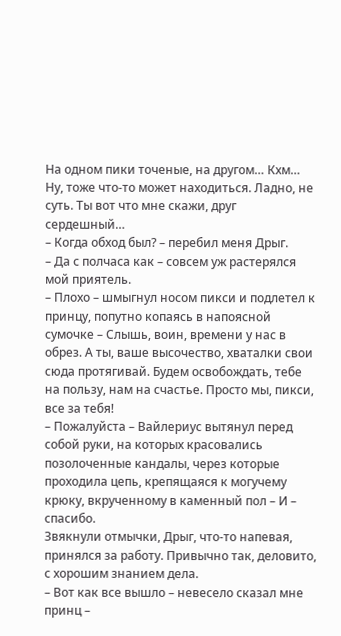На одном пики точеные, на другом… Кхм… Ну, тоже что-то может находиться. Ладно, не суть. Ты вот что мне скажи, друг сердешный…
– Когда обход был? – перебил меня Дрыг.
– Да с полчаса как – совсем уж растерялся мой приятель.
– Плохо – шмыгнул носом пикси и подлетел к принцу, попутно копаясь в напоясной сумочке – Слышь, воин, времени у нас в обрез. А ты, ваше высочество, хваталки свои сюда протягивай. Будем освобождать, тебе на пользу, нам на счастье. Просто мы, пикси, все за тебя!
– Пожалуйста – Вайлериус вытянул перед собой руки, на которых красовались позолоченные кандалы, через которые проходила цепь, крепящаяся к могучему крюку, вкрученному в каменный пол – И – спасибо.
Звякнули отмычки, Дрыг, что-то напевая, принялся за работу. Привычно так, деловито, с хорошим знанием дела.
– Вот как все вышло – невесело сказал мне принц –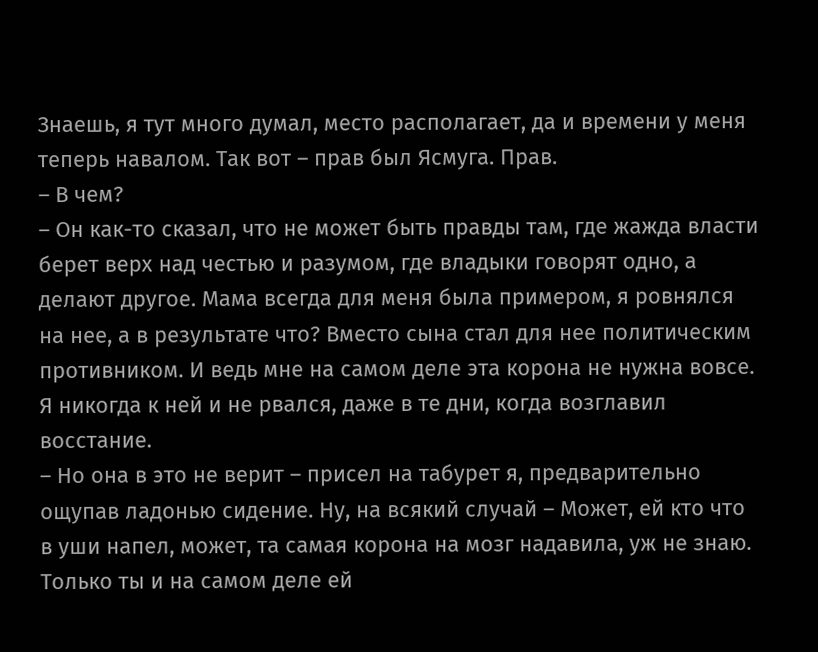Знаешь, я тут много думал, место располагает, да и времени у меня теперь навалом. Так вот – прав был Ясмуга. Прав.
– В чем?
– Он как-то сказал, что не может быть правды там, где жажда власти берет верх над честью и разумом, где владыки говорят одно, а делают другое. Мама всегда для меня была примером, я ровнялся на нее, а в результате что? Вместо сына стал для нее политическим противником. И ведь мне на самом деле эта корона не нужна вовсе. Я никогда к ней и не рвался, даже в те дни, когда возглавил восстание.
– Но она в это не верит – присел на табурет я, предварительно ощупав ладонью сидение. Ну, на всякий случай – Может, ей кто что в уши напел, может, та самая корона на мозг надавила, уж не знаю. Только ты и на самом деле ей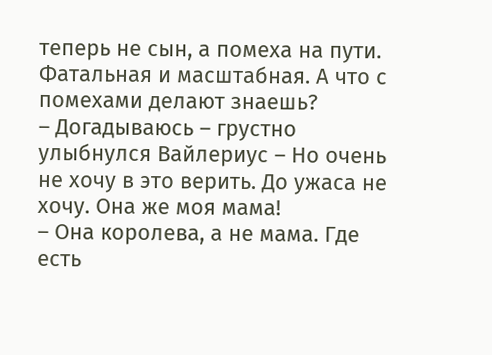теперь не сын, а помеха на пути. Фатальная и масштабная. А что с помехами делают знаешь?
– Догадываюсь – грустно улыбнулся Вайлериус – Но очень не хочу в это верить. До ужаса не хочу. Она же моя мама!
– Она королева, а не мама. Где есть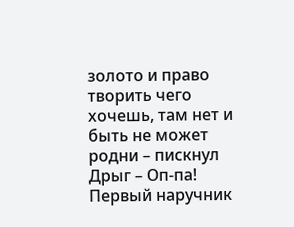золото и право творить чего хочешь, там нет и быть не может родни – пискнул Дрыг – Оп-па! Первый наручник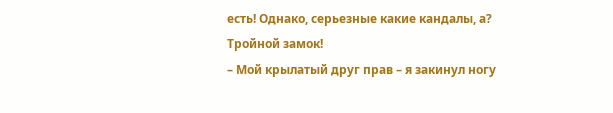есть! Однако, серьезные какие кандалы, а? Тройной замок!
– Мой крылатый друг прав – я закинул ногу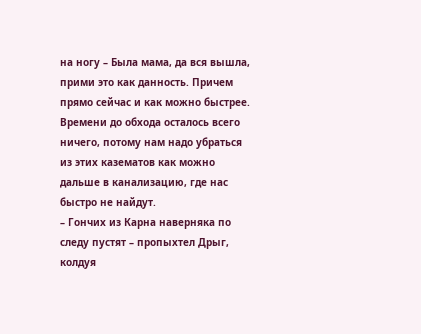на ногу – Была мама, да вся вышла, прими это как данность. Причем прямо сейчас и как можно быстрее. Времени до обхода осталось всего ничего, потому нам надо убраться из этих казематов как можно дальше в канализацию, где нас быстро не найдут.
– Гончих из Карна наверняка по следу пустят – пропыхтел Дрыг, колдуя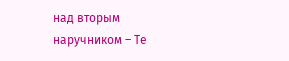над вторым наручником – Те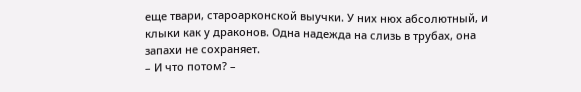еще твари, староарконской выучки. У них нюх абсолютный, и клыки как у драконов. Одна надежда на слизь в трубах, она запахи не сохраняет.
– И что потом? –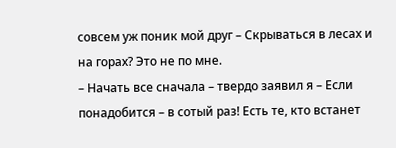совсем уж поник мой друг – Скрываться в лесах и на горах? Это не по мне.
– Начать все сначала – твердо заявил я – Если понадобится – в сотый раз! Есть те, кто встанет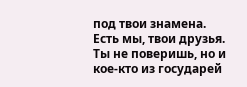под твои знамена. Есть мы, твои друзья. Ты не поверишь, но и кое-кто из государей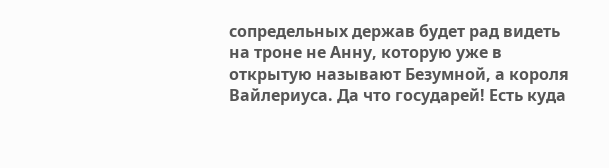сопредельных держав будет рад видеть на троне не Анну, которую уже в открытую называют Безумной, а короля Вайлериуса. Да что государей! Есть куда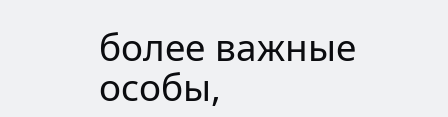более важные особы,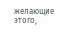желающие этого,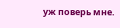уж поверь мне.